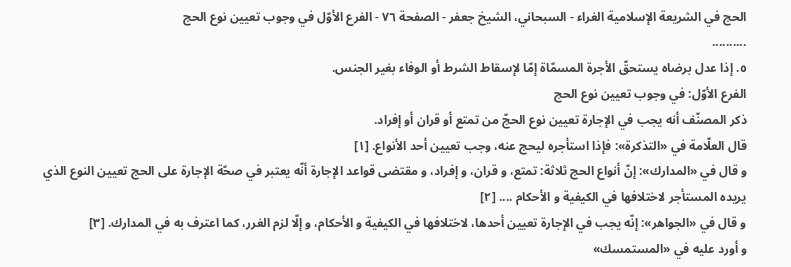الحج في الشريعة الإسلامية الغراء - السبحاني، الشيخ جعفر - الصفحة ٧٦ - الفرع الأوّل في وجوب تعيين نوع الحج
..........
٥. إذا عدل برضاه يستحقّ الأجرة المسمّاة إمّا لإسقاط الشرط أو الوفاء بغير الجنس.
الفرع الأوّل: في وجوب تعيين نوع الحج
ذكر المصنّف أنه يجب في الإجارة تعيين نوع الحجّ من تمتع أو قران أو إفراد.
قال العلّامة في «التذكرة»: فإذا استأجره ليحج عنه، وجب تعيين أحد الأنواع. [١]
و قال في «المدارك»: إنّ أنواع الحج ثلاثة: تمتع، و قران، و إفراد، و مقتضى قواعد الإجارة أنّه يعتبر في صحّة الإجارة على الحج تعيين النوع الذي يريده المستأجر لاختلافها في الكيفية و الأحكام .... [٢]
و قال في «الجواهر»: إنّه يجب في الإجارة تعيين أحدها، لاختلافها في الكيفية و الأحكام، و إلّا لزم الغرر، كما اعترف به في المدارك. [٣]
و أورد عليه في «المستمسك»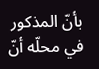بأنّ المذكور في محلّه أنّ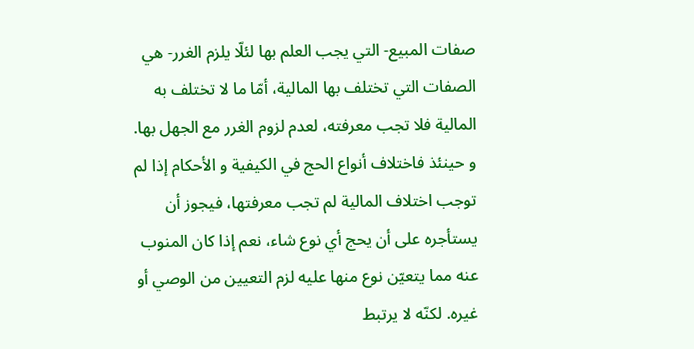صفات المبيع- التي يجب العلم بها لئلّا يلزم الغرر- هي الصفات التي تختلف بها المالية، أمّا ما لا تختلف به المالية فلا تجب معرفته، لعدم لزوم الغرر مع الجهل بها. و حينئذ فاختلاف أنواع الحج في الكيفية و الأحكام إذا لم توجب اختلاف المالية لم تجب معرفتها، فيجوز أن يستأجره على أن يحج أي نوع شاء، نعم إذا كان المنوب عنه مما يتعيّن نوع منها عليه لزم التعيين من الوصي أو غيره. لكنّه لا يرتبط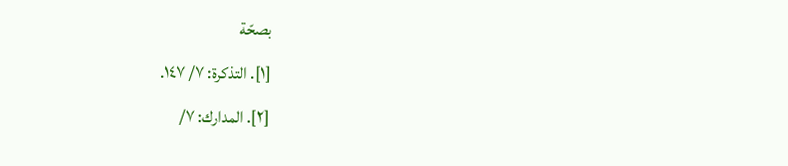بصحّة
[١]. التذكرة: ٧/ ١٤٧.
[٢]. المدارك: ٧/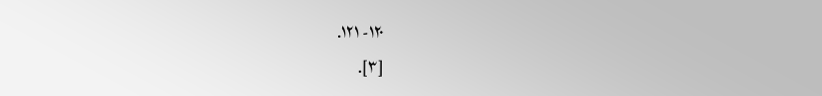١٢٠- ١٢١.
[٣].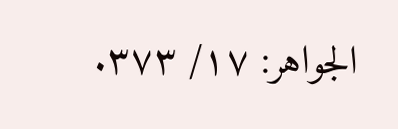الجواهر: ١٧/ ٣٧٣.